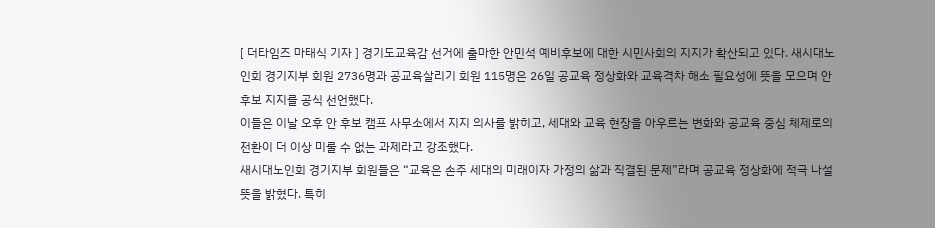[ 더타임즈 마태식 기자 ] 경기도교육감 선거에 출마한 안민석 예비후보에 대한 시민사회의 지지가 확산되고 있다. 새시대노인회 경기지부 회원 2736명과 공교육살리기 회원 115명은 26일 공교육 정상화와 교육격차 해소 필요성에 뜻을 모으며 안 후보 지지를 공식 선언했다.
이들은 이날 오후 안 후보 캠프 사무소에서 지지 의사를 밝히고, 세대와 교육 현장을 아우르는 변화와 공교육 중심 체제로의 전환이 더 이상 미룰 수 없는 과제라고 강조했다.
새시대노인회 경기지부 회원들은 “교육은 손주 세대의 미래이자 가정의 삶과 직결된 문제”라며 공교육 정상화에 적극 나설 뜻을 밝혔다. 특히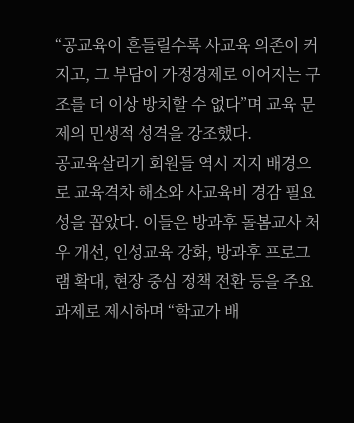“공교육이 흔들릴수록 사교육 의존이 커지고, 그 부담이 가정경제로 이어지는 구조를 더 이상 방치할 수 없다”며 교육 문제의 민생적 성격을 강조했다.
공교육살리기 회원들 역시 지지 배경으로 교육격차 해소와 사교육비 경감 필요성을 꼽았다. 이들은 방과후 돌봄교사 처우 개선, 인성교육 강화, 방과후 프로그램 확대, 현장 중심 정책 전환 등을 주요 과제로 제시하며 “학교가 배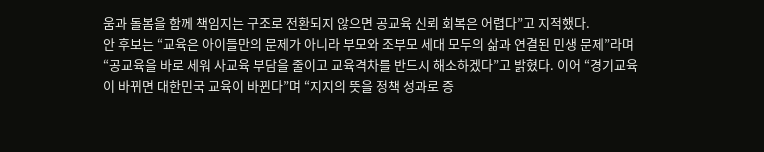움과 돌봄을 함께 책임지는 구조로 전환되지 않으면 공교육 신뢰 회복은 어렵다”고 지적했다.
안 후보는 “교육은 아이들만의 문제가 아니라 부모와 조부모 세대 모두의 삶과 연결된 민생 문제”라며 “공교육을 바로 세워 사교육 부담을 줄이고 교육격차를 반드시 해소하겠다”고 밝혔다. 이어 “경기교육이 바뀌면 대한민국 교육이 바뀐다”며 “지지의 뜻을 정책 성과로 증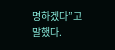명하겠다”고 말했다.